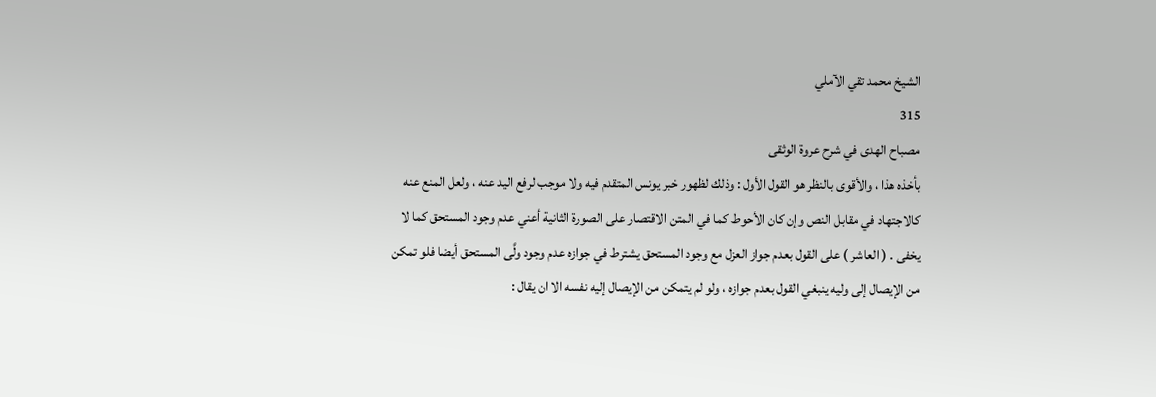الشيخ محمد تقي الآملي
315
مصباح الهدى في شرح عروة الوثقى
بأخذه هذا ، والأقوى بالنظر هو القول الأول : وذلك لظهور خبر يونس المتقدم فيه ولا موجب لرفع اليد عنه ، ولعل المنع عنه كالاجتهاد في مقابل النص وإن كان الأحوط كما في المتن الاقتصار على الصورة الثانية أعني عدم وجود المستحق كما لا يخفى . ( العاشر ) على القول بعدم جواز العزل مع وجود المستحق يشترط في جوازه عدم وجود ولَّى المستحق أيضا فلو تمكن من الإيصال إلى وليه ينبغي القول بعدم جوازه ، ولو لم يتمكن من الإيصال إليه نفسه الا ان يقال :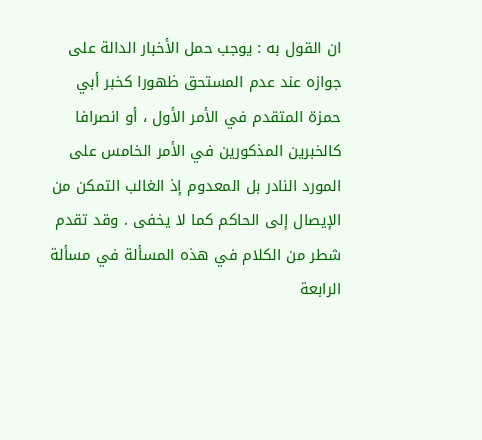ان القول به : يوجب حمل الأخبار الدالة على جوازه عند عدم المستحق ظهورا كخبر أبي حمزة المتقدم في الأمر الأول ، أو انصرافا كالخبرين المذكورين في الأمر الخامس على المورد النادر بل المعدوم إذ الغالب التمكن من الإيصال إلى الحاكم كما لا يخفى . وقد تقدم شطر من الكلام في هذه المسألة في مسألة الرابعة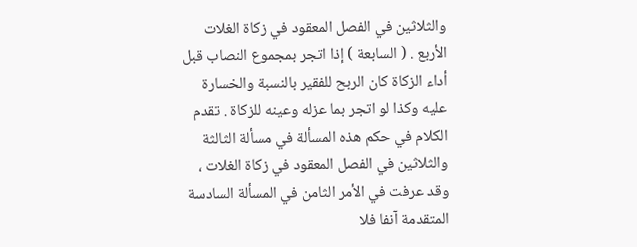والثلاثين في الفصل المعقود في زكاة الغلات الأربع . ( السابعة ) إذا اتجر بمجموع النصاب قبل أداء الزكاة كان الربح للفقير بالنسبة والخسارة عليه وكذا لو اتجر بما عزله وعينه للزكاة . تقدم الكلام في حكم هذه المسألة في مسألة الثالثة والثلاثين في الفصل المعقود في زكاة الغلات ، وقد عرفت في الأمر الثامن في المسألة السادسة المتقدمة آنفا فلا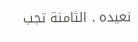نعيده . الثامنة تجب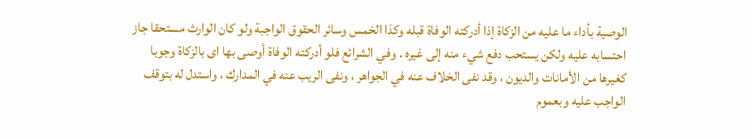الوصية بأداء ما عليه من الزكاة إذا أدركته الوفاة قبله وكذا الخمس وسائر الحقوق الواجبة ولو كان الوارث مستحقا جاز احتسابه عليه ولكن يستحب دفع شيء منه إلى غيره . وفي الشرائع فلو أدركته الوفاة أوصى بها اى بالزكاة وجوبا كغيرها من الأمانات والديون ، وقد نفى الخلاف عنه في الجواهر ، ونفى الريب عنه في المدارك ، واستدل له بتوقف الواجب عليه وبعموم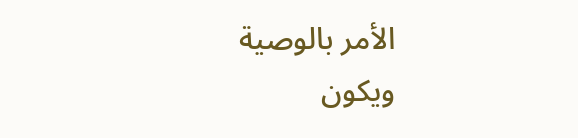الأمر بالوصية ويكون